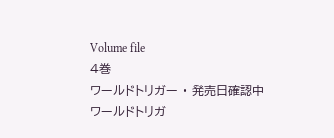Volume file
4巻
ワールドトリガー ・ 発売日確認中
ワールドトリガ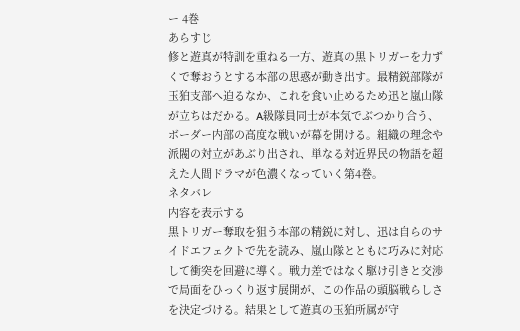ー 4巻
あらすじ
修と遊真が特訓を重ねる一方、遊真の黒トリガーを力ずくで奪おうとする本部の思惑が動き出す。最精鋭部隊が玉狛支部へ迫るなか、これを食い止めるため迅と嵐山隊が立ちはだかる。A級隊員同士が本気でぶつかり合う、ボーダー内部の高度な戦いが幕を開ける。組織の理念や派閥の対立があぶり出され、単なる対近界民の物語を超えた人間ドラマが色濃くなっていく第4巻。
ネタバレ
内容を表示する
黒トリガー奪取を狙う本部の精鋭に対し、迅は自らのサイドエフェクトで先を読み、嵐山隊とともに巧みに対応して衝突を回避に導く。戦力差ではなく駆け引きと交渉で局面をひっくり返す展開が、この作品の頭脳戦らしさを決定づける。結果として遊真の玉狛所属が守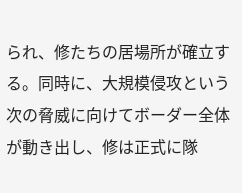られ、修たちの居場所が確立する。同時に、大規模侵攻という次の脅威に向けてボーダー全体が動き出し、修は正式に隊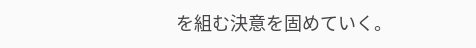を組む決意を固めていく。